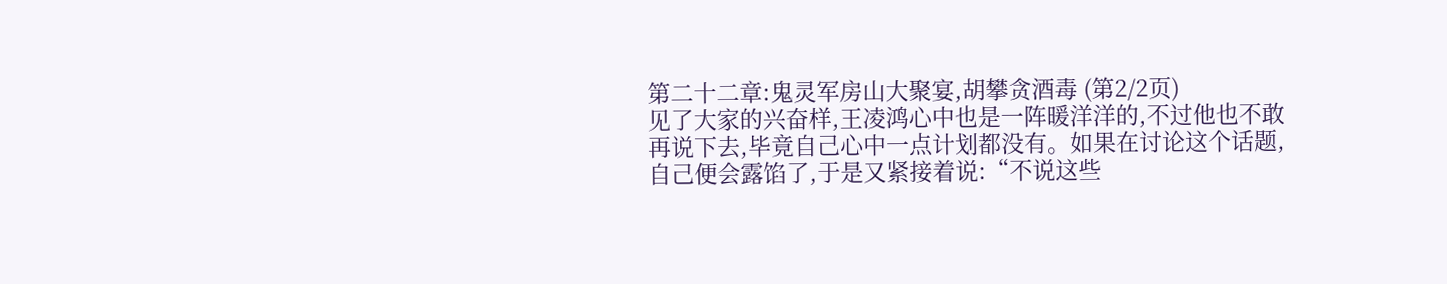第二十二章:鬼灵军房山大聚宴,胡攀贪酒毒 (第2/2页)
见了大家的兴奋样,王凌鸿心中也是一阵暖洋洋的,不过他也不敢再说下去,毕竟自己心中一点计划都没有。如果在讨论这个话题,自己便会露馅了,于是又紧接着说:“不说这些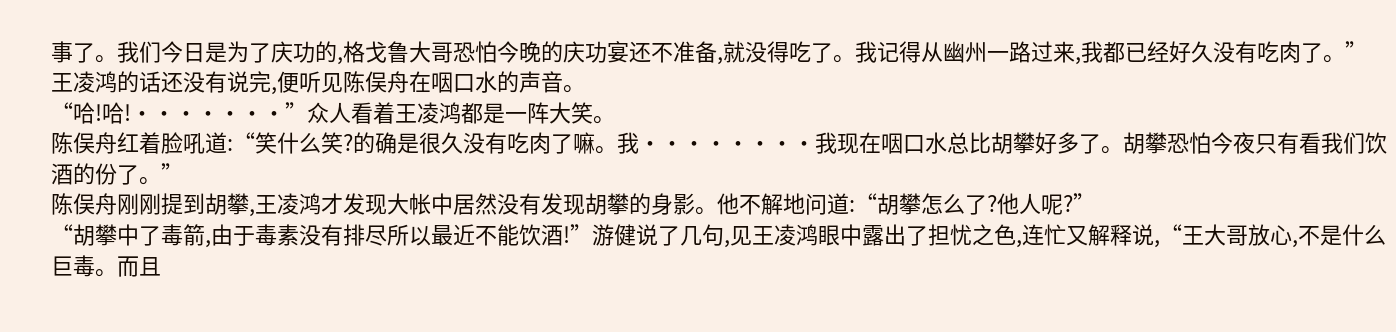事了。我们今日是为了庆功的,格戈鲁大哥恐怕今晚的庆功宴还不准备,就没得吃了。我记得从幽州一路过来,我都已经好久没有吃肉了。”
王凌鸿的话还没有说完,便听见陈俣舟在咽口水的声音。
“哈!哈!·······”众人看着王凌鸿都是一阵大笑。
陈俣舟红着脸吼道:“笑什么笑?的确是很久没有吃肉了嘛。我········我现在咽口水总比胡攀好多了。胡攀恐怕今夜只有看我们饮酒的份了。”
陈俣舟刚刚提到胡攀,王凌鸿才发现大帐中居然没有发现胡攀的身影。他不解地问道:“胡攀怎么了?他人呢?”
“胡攀中了毒箭,由于毒素没有排尽所以最近不能饮酒!”游健说了几句,见王凌鸿眼中露出了担忧之色,连忙又解释说,“王大哥放心,不是什么巨毒。而且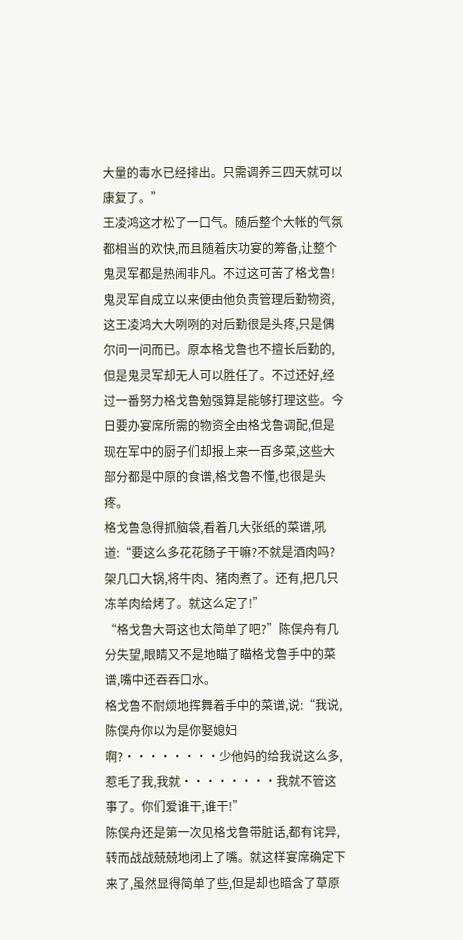大量的毒水已经排出。只需调养三四天就可以康复了。”
王凌鸿这才松了一口气。随后整个大帐的气氛都相当的欢快,而且随着庆功宴的筹备,让整个鬼灵军都是热闹非凡。不过这可苦了格戈鲁!鬼灵军自成立以来便由他负责管理后勤物资,这王凌鸿大大咧咧的对后勤很是头疼,只是偶尔问一问而已。原本格戈鲁也不擅长后勤的,但是鬼灵军却无人可以胜任了。不过还好,经过一番努力格戈鲁勉强算是能够打理这些。今日要办宴席所需的物资全由格戈鲁调配,但是现在军中的厨子们却报上来一百多菜,这些大部分都是中原的食谱,格戈鲁不懂,也很是头疼。
格戈鲁急得抓脑袋,看着几大张纸的菜谱,吼道:“要这么多花花肠子干嘛?不就是酒肉吗?架几口大锅,将牛肉、猪肉煮了。还有,把几只冻羊肉给烤了。就这么定了!”
“格戈鲁大哥这也太简单了吧?”陈俣舟有几分失望,眼睛又不是地瞄了瞄格戈鲁手中的菜谱,嘴中还吞吞口水。
格戈鲁不耐烦地挥舞着手中的菜谱,说:“我说,陈俣舟你以为是你娶媳妇啊?········少他妈的给我说这么多,惹毛了我,我就········我就不管这事了。你们爱谁干,谁干!”
陈俣舟还是第一次见格戈鲁带脏话,都有诧异,转而战战兢兢地闭上了嘴。就这样宴席确定下来了,虽然显得简单了些,但是却也暗含了草原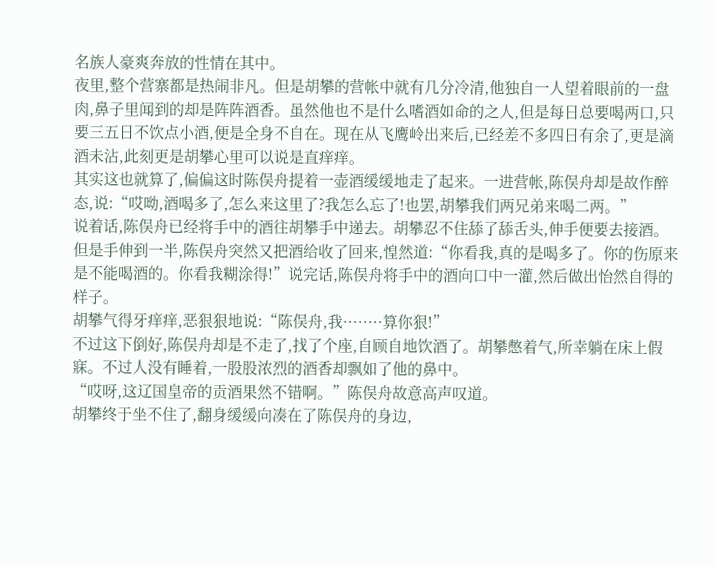名族人豪爽奔放的性情在其中。
夜里,整个营寨都是热闹非凡。但是胡攀的营帐中就有几分冷清,他独自一人望着眼前的一盘肉,鼻子里闻到的却是阵阵酒香。虽然他也不是什么嗜酒如命的之人,但是每日总要喝两口,只要三五日不饮点小酒,便是全身不自在。现在从飞鹰岭出来后,已经差不多四日有余了,更是滴酒未沾,此刻更是胡攀心里可以说是直痒痒。
其实这也就算了,偏偏这时陈俣舟提着一壶酒缓缓地走了起来。一进营帐,陈俣舟却是故作醉态,说:“哎呦,酒喝多了,怎么来这里了?我怎么忘了!也罢,胡攀我们两兄弟来喝二两。”
说着话,陈俣舟已经将手中的酒往胡攀手中递去。胡攀忍不住舔了舔舌头,伸手便要去接酒。但是手伸到一半,陈俣舟突然又把酒给收了回来,惶然道:“你看我,真的是喝多了。你的伤原来是不能喝酒的。你看我糊涂得!”说完话,陈俣舟将手中的酒向口中一灌,然后做出怡然自得的样子。
胡攀气得牙痒痒,恶狠狠地说:“陈俣舟,我········算你狠!”
不过这下倒好,陈俣舟却是不走了,找了个座,自顾自地饮酒了。胡攀憋着气,所幸躺在床上假寐。不过人没有睡着,一股股浓烈的酒香却飘如了他的鼻中。
“哎呀,这辽国皇帝的贡酒果然不错啊。”陈俣舟故意高声叹道。
胡攀终于坐不住了,翻身缓缓向凑在了陈俣舟的身边,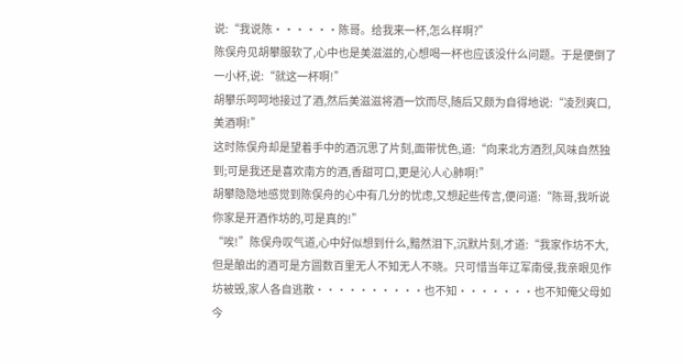说:“我说陈······陈哥。给我来一杯,怎么样啊?”
陈俣舟见胡攀服软了,心中也是美滋滋的,心想喝一杯也应该没什么问题。于是便倒了一小杯,说:“就这一杯啊!”
胡攀乐呵呵地接过了酒,然后美滋滋将酒一饮而尽,随后又颇为自得地说:“凌烈爽口,美酒啊!”
这时陈俣舟却是望着手中的酒沉思了片刻,面带忧色,道:“向来北方酒烈,风味自然独到;可是我还是喜欢南方的酒,香甜可口,更是沁人心肺啊!”
胡攀隐隐地感觉到陈俣舟的心中有几分的忧虑,又想起些传言,便问道:“陈哥,我听说你家是开酒作坊的,可是真的!”
“唉!”陈俣舟叹气道,心中好似想到什么,黯然泪下,沉默片刻,才道:“我家作坊不大,但是酿出的酒可是方圆数百里无人不知无人不晓。只可惜当年辽军南侵,我亲眼见作坊被毁,家人各自逃散··········也不知·······也不知俺父母如今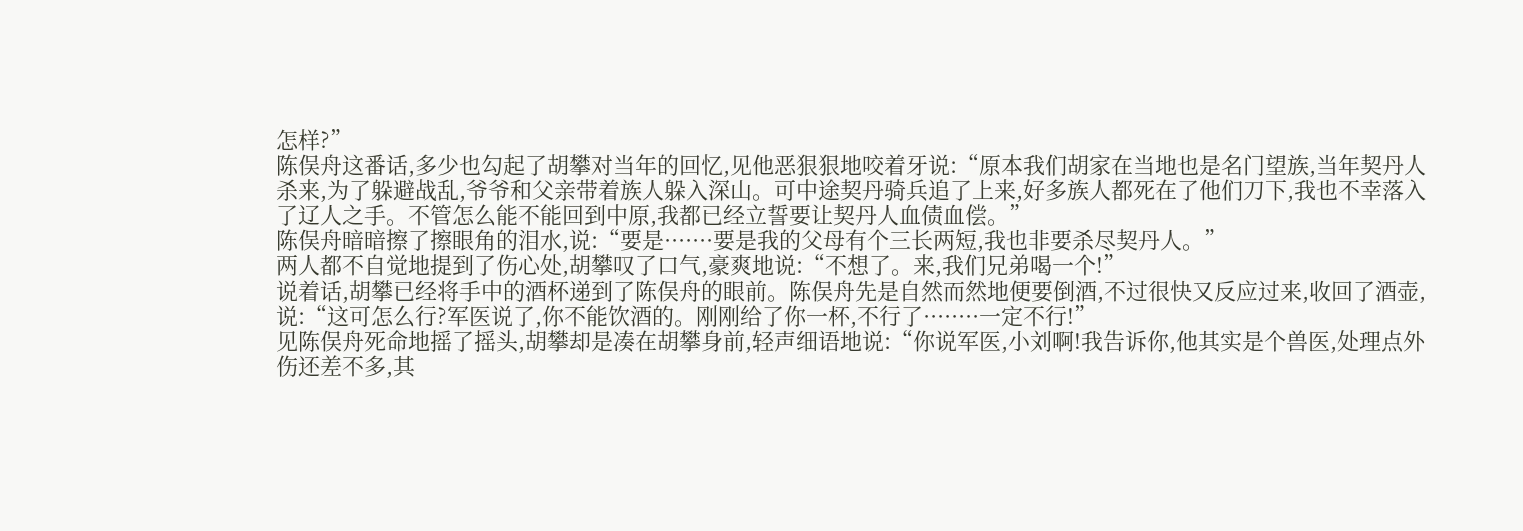怎样?”
陈俣舟这番话,多少也勾起了胡攀对当年的回忆,见他恶狠狠地咬着牙说:“原本我们胡家在当地也是名门望族,当年契丹人杀来,为了躲避战乱,爷爷和父亲带着族人躲入深山。可中途契丹骑兵追了上来,好多族人都死在了他们刀下,我也不幸落入了辽人之手。不管怎么能不能回到中原,我都已经立誓要让契丹人血债血偿。”
陈俣舟暗暗擦了擦眼角的泪水,说:“要是·······要是我的父母有个三长两短,我也非要杀尽契丹人。”
两人都不自觉地提到了伤心处,胡攀叹了口气,豪爽地说:“不想了。来,我们兄弟喝一个!”
说着话,胡攀已经将手中的酒杯递到了陈俣舟的眼前。陈俣舟先是自然而然地便要倒酒,不过很快又反应过来,收回了酒壶,说:“这可怎么行?军医说了,你不能饮酒的。刚刚给了你一杯,不行了········一定不行!”
见陈俣舟死命地摇了摇头,胡攀却是凑在胡攀身前,轻声细语地说:“你说军医,小刘啊!我告诉你,他其实是个兽医,处理点外伤还差不多,其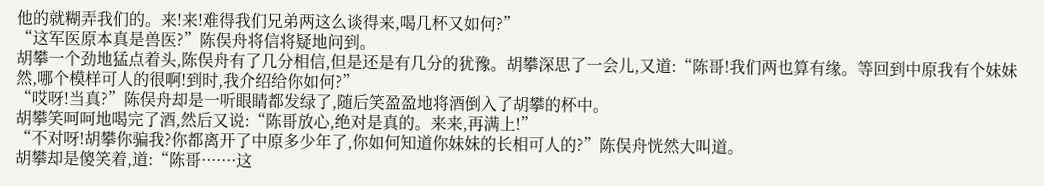他的就糊弄我们的。来!来!难得我们兄弟两这么谈得来,喝几杯又如何?”
“这军医原本真是兽医?”陈俣舟将信将疑地问到。
胡攀一个劲地猛点着头,陈俣舟有了几分相信,但是还是有几分的犹豫。胡攀深思了一会儿,又道:“陈哥!我们两也算有缘。等回到中原我有个妹妹然,哪个模样可人的很啊!到时,我介绍给你如何?”
“哎呀!当真?”陈俣舟却是一听眼睛都发绿了,随后笑盈盈地将酒倒入了胡攀的杯中。
胡攀笑呵呵地喝完了酒,然后又说:“陈哥放心,绝对是真的。来来,再满上!”
“不对呀!胡攀你骗我?你都离开了中原多少年了,你如何知道你妹妹的长相可人的?”陈俣舟恍然大叫道。
胡攀却是傻笑着,道:“陈哥·······这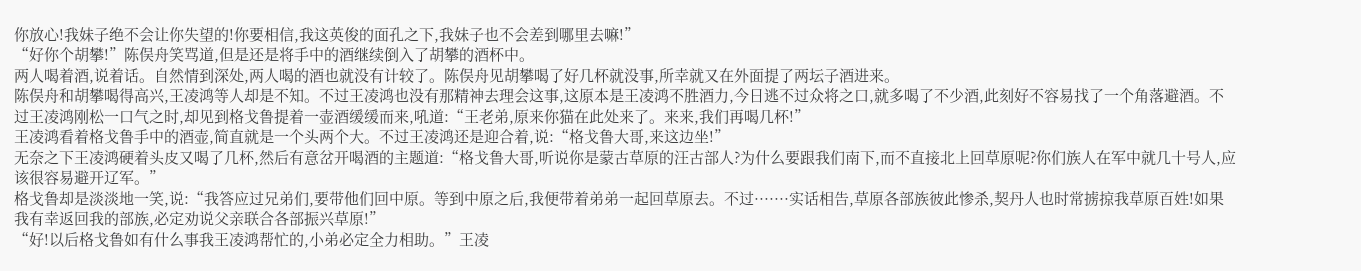你放心!我妹子绝不会让你失望的!你要相信,我这英俊的面孔之下,我妹子也不会差到哪里去嘛!”
“好你个胡攀!”陈俣舟笑骂道,但是还是将手中的酒继续倒入了胡攀的酒杯中。
两人喝着酒,说着话。自然情到深处,两人喝的酒也就没有计较了。陈俣舟见胡攀喝了好几杯就没事,所幸就又在外面提了两坛子酒进来。
陈俣舟和胡攀喝得高兴,王凌鸿等人却是不知。不过王凌鸿也没有那精神去理会这事,这原本是王凌鸿不胜酒力,今日逃不过众将之口,就多喝了不少酒,此刻好不容易找了一个角落避酒。不过王凌鸿刚松一口气之时,却见到格戈鲁提着一壶酒缓缓而来,吼道:“王老弟,原来你猫在此处来了。来来,我们再喝几杯!”
王凌鸿看着格戈鲁手中的酒壶,简直就是一个头两个大。不过王凌鸿还是迎合着,说:“格戈鲁大哥,来这边坐!”
无奈之下王凌鸿硬着头皮又喝了几杯,然后有意岔开喝酒的主题道:“格戈鲁大哥,听说你是蒙古草原的汪古部人?为什么要跟我们南下,而不直接北上回草原呢?你们族人在军中就几十号人,应该很容易避开辽军。”
格戈鲁却是淡淡地一笑,说:“我答应过兄弟们,要带他们回中原。等到中原之后,我便带着弟弟一起回草原去。不过·······实话相告,草原各部族彼此惨杀,契丹人也时常掳掠我草原百姓!如果我有幸返回我的部族,必定劝说父亲联合各部振兴草原!”
“好!以后格戈鲁如有什么事我王凌鸿帮忙的,小弟必定全力相助。”王凌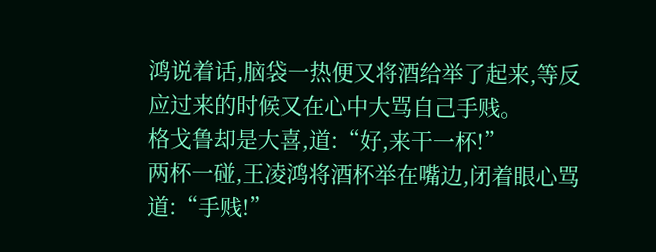鸿说着话,脑袋一热便又将酒给举了起来,等反应过来的时候又在心中大骂自己手贱。
格戈鲁却是大喜,道:“好,来干一杯!”
两杯一碰,王凌鸿将酒杯举在嘴边,闭着眼心骂道:“手贱!”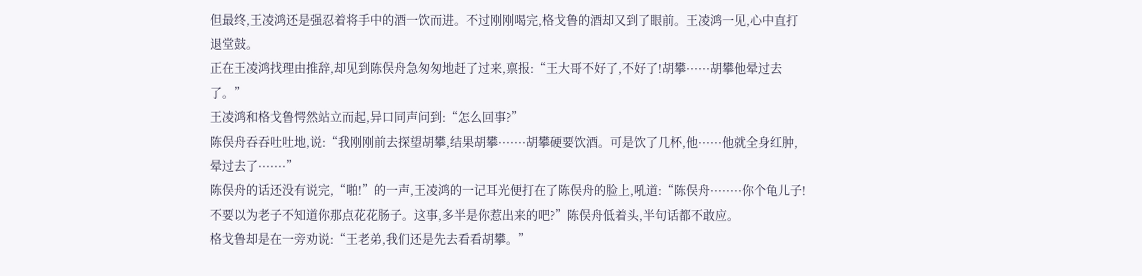但最终,王凌鸿还是强忍着将手中的酒一饮而进。不过刚刚喝完,格戈鲁的酒却又到了眼前。王凌鸿一见,心中直打退堂鼓。
正在王凌鸿找理由推辞,却见到陈俣舟急匆匆地赶了过来,禀报:“王大哥不好了,不好了!胡攀······胡攀他晕过去了。”
王凌鸿和格戈鲁愕然站立而起,异口同声问到:“怎么回事?”
陈俣舟吞吞吐吐地,说:“我刚刚前去探望胡攀,结果胡攀·······胡攀硬要饮酒。可是饮了几杯,他······他就全身红肿,晕过去了·······”
陈俣舟的话还没有说完,“啪!”的一声,王凌鸿的一记耳光便打在了陈俣舟的脸上,吼道:“陈俣舟········你个龟儿子!不要以为老子不知道你那点花花肠子。这事,多半是你惹出来的吧?”陈俣舟低着头,半句话都不敢应。
格戈鲁却是在一旁劝说:“王老弟,我们还是先去看看胡攀。”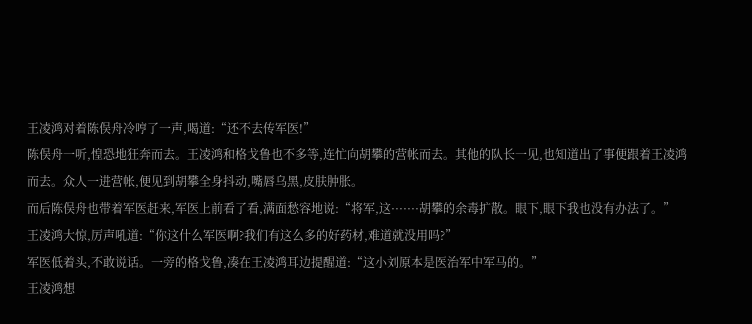王凌鸿对着陈俣舟冷哼了一声,喝道:“还不去传军医!”
陈俣舟一听,惶恐地狂奔而去。王凌鸿和格戈鲁也不多等,连忙向胡攀的营帐而去。其他的队长一见,也知道出了事便跟着王凌鸿而去。众人一进营帐,便见到胡攀全身抖动,嘴唇乌黑,皮肤肿胀。
而后陈俣舟也带着军医赶来,军医上前看了看,满面愁容地说:“将军,这·······胡攀的余毒扩散。眼下,眼下我也没有办法了。”
王凌鸿大惊,厉声吼道:“你这什么军医啊?我们有这么多的好药材,难道就没用吗?”
军医低着头,不敢说话。一旁的格戈鲁,凑在王凌鸿耳边提醒道:“这小刘原本是医治军中军马的。”
王凌鸿想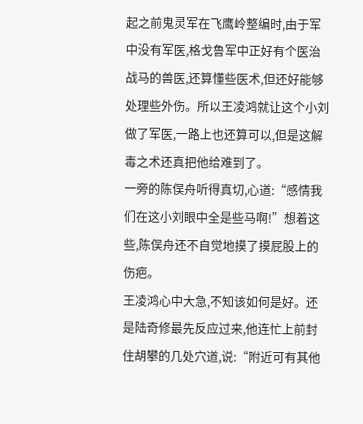起之前鬼灵军在飞鹰岭整编时,由于军中没有军医,格戈鲁军中正好有个医治战马的兽医,还算懂些医术,但还好能够处理些外伤。所以王凌鸿就让这个小刘做了军医,一路上也还算可以,但是这解毒之术还真把他给难到了。
一旁的陈俣舟听得真切,心道:“感情我们在这小刘眼中全是些马啊!”想着这些,陈俣舟还不自觉地摸了摸屁股上的伤疤。
王凌鸿心中大急,不知该如何是好。还是陆奇修最先反应过来,他连忙上前封住胡攀的几处穴道,说:“附近可有其他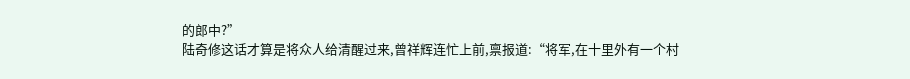的郎中?”
陆奇修这话才算是将众人给清醒过来,曾祥辉连忙上前,禀报道:“将军,在十里外有一个村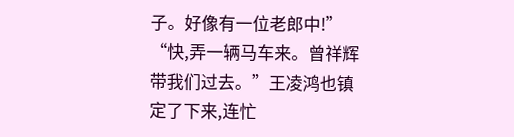子。好像有一位老郎中!”
“快,弄一辆马车来。曾祥辉带我们过去。”王凌鸿也镇定了下来,连忙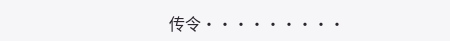传令·········